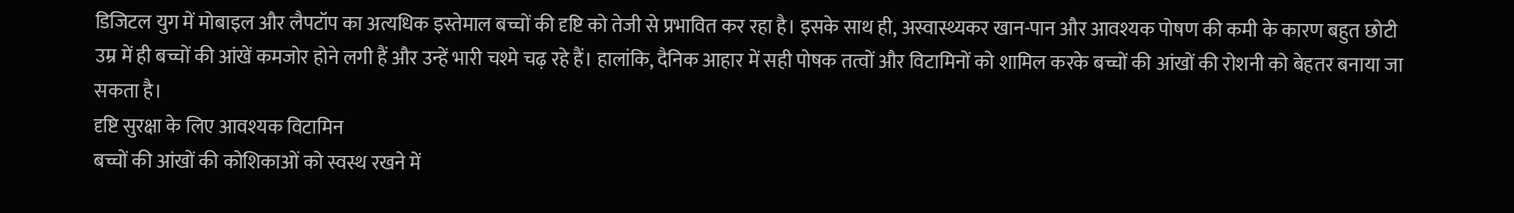डिजिटल युग में मोबाइल और लैपटॉप का अत्यधिक इस्तेमाल बच्चों की दृष्टि को तेजी से प्रभावित कर रहा है। इसके साथ ही, अस्वास्थ्यकर खान-पान और आवश्यक पोषण की कमी के कारण बहुत छोटी उम्र में ही बच्चों की आंखें कमजोर होने लगी हैं और उन्हें भारी चश्मे चढ़ रहे हैं। हालांकि, दैनिक आहार में सही पोषक तत्वों और विटामिनों को शामिल करके बच्चों की आंखों की रोशनी को बेहतर बनाया जा सकता है।
दृष्टि सुरक्षा के लिए आवश्यक विटामिन
बच्चों की आंखों की कोशिकाओं को स्वस्थ रखने में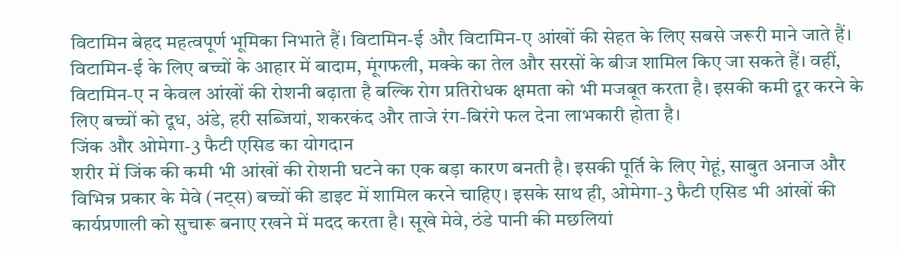विटामिन बेहद महत्वपूर्ण भूमिका निभाते हैं। विटामिन-ई और विटामिन-ए आंखों की सेहत के लिए सबसे जरूरी माने जाते हैं। विटामिन-ई के लिए बच्चों के आहार में बादाम, मूंगफली, मक्के का तेल और सरसों के बीज शामिल किए जा सकते हैं। वहीं, विटामिन-ए न केवल आंखों की रोशनी बढ़ाता है बल्कि रोग प्रतिरोधक क्षमता को भी मजबूत करता है। इसकी कमी दूर करने के लिए बच्चों को दूध, अंडे, हरी सब्जियां, शकरकंद और ताजे रंग-बिरंगे फल देना लाभकारी होता है।
जिंक और ओमेगा-3 फैटी एसिड का योगदान
शरीर में जिंक की कमी भी आंखों की रोशनी घटने का एक बड़ा कारण बनती है। इसकी पूर्ति के लिए गेहूं, साबुत अनाज और विभिन्न प्रकार के मेवे (नट्स) बच्चों की डाइट में शामिल करने चाहिए। इसके साथ ही, ओमेगा-3 फैटी एसिड भी आंखों की कार्यप्रणाली को सुचारू बनाए रखने में मदद करता है। सूखे मेवे, ठंडे पानी की मछलियां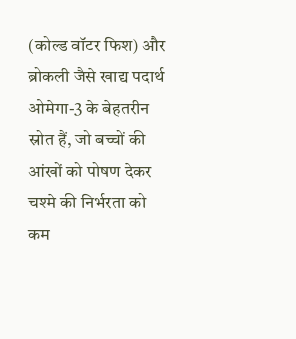(कोल्ड वॉटर फिश) और ब्रोकली जैसे खाद्य पदार्थ ओमेगा-3 के बेहतरीन स्रोत हैं, जो बच्चों की आंखों को पोषण देकर चश्मे की निर्भरता को कम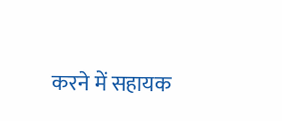करने में सहायक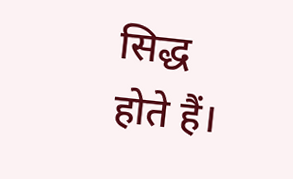सिद्ध होते हैं।